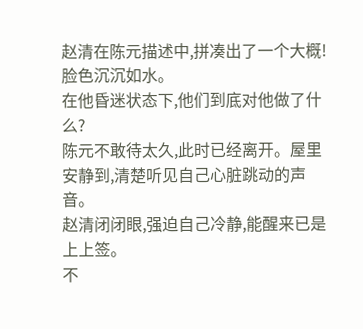赵清在陈元描述中,拼凑出了一个大概!
脸色沉沉如水。
在他昏迷状态下,他们到底对他做了什么?
陈元不敢待太久,此时已经离开。屋里安静到,清楚听见自己心脏跳动的声音。
赵清闭闭眼,强迫自己冷静,能醒来已是上上签。
不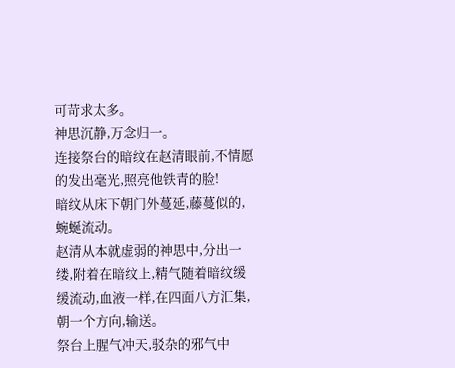可苛求太多。
神思沉静,万念归一。
连接祭台的暗纹在赵清眼前,不情愿的发出毫光,照亮他铁青的脸!
暗纹从床下朝门外蔓延,藤蔓似的,蜿蜒流动。
赵清从本就虚弱的神思中,分出一缕,附着在暗纹上,精气随着暗纹缓缓流动,血液一样,在四面八方汇集,朝一个方向,输送。
祭台上腥气冲天,驳杂的邪气中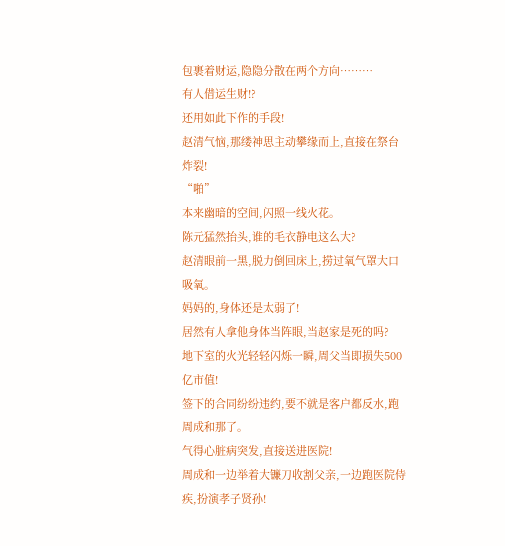包裹着财运,隐隐分散在两个方向………
有人借运生财!?
还用如此下作的手段!
赵清气恼,那缕神思主动攀缘而上,直接在祭台炸裂!
“啪”
本来幽暗的空间,闪照一线火花。
陈元猛然抬头,谁的毛衣静电这么大?
赵清眼前一黑,脱力倒回床上,捞过氧气罩大口吸氧。
妈妈的,身体还是太弱了!
居然有人拿他身体当阵眼,当赵家是死的吗?
地下室的火光轻轻闪烁一瞬,周父当即损失500亿市值!
签下的合同纷纷违约,要不就是客户都反水,跑周成和那了。
气得心脏病突发,直接送进医院!
周成和一边举着大镰刀收割父亲,一边跑医院侍疾,扮演孝子贤孙!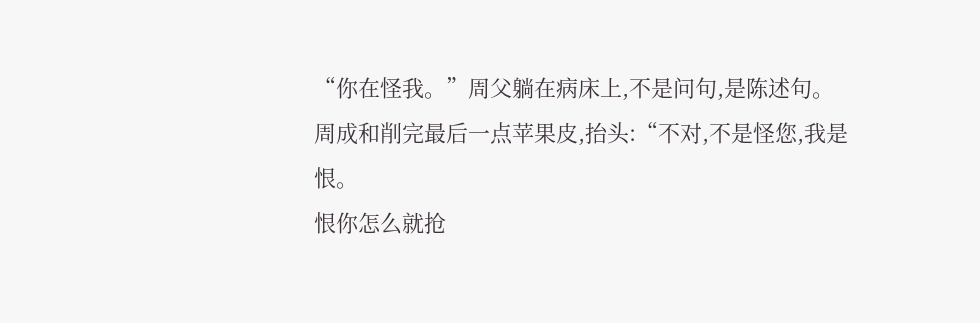“你在怪我。”周父躺在病床上,不是问句,是陈述句。
周成和削完最后一点苹果皮,抬头:“不对,不是怪您,我是恨。
恨你怎么就抢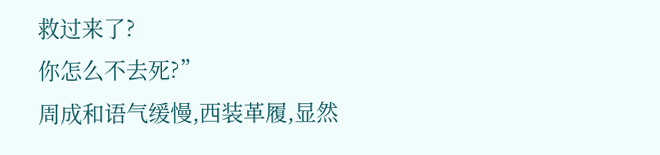救过来了?
你怎么不去死?”
周成和语气缓慢,西装革履,显然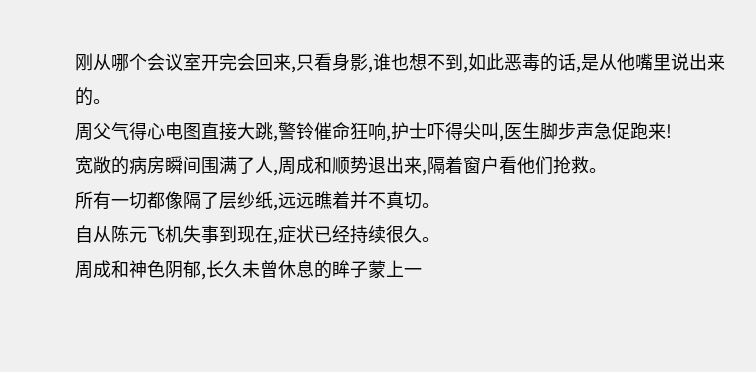刚从哪个会议室开完会回来,只看身影,谁也想不到,如此恶毒的话,是从他嘴里说出来的。
周父气得心电图直接大跳,警铃催命狂响,护士吓得尖叫,医生脚步声急促跑来!
宽敞的病房瞬间围满了人,周成和顺势退出来,隔着窗户看他们抢救。
所有一切都像隔了层纱纸,远远瞧着并不真切。
自从陈元飞机失事到现在,症状已经持续很久。
周成和神色阴郁,长久未曾休息的眸子蒙上一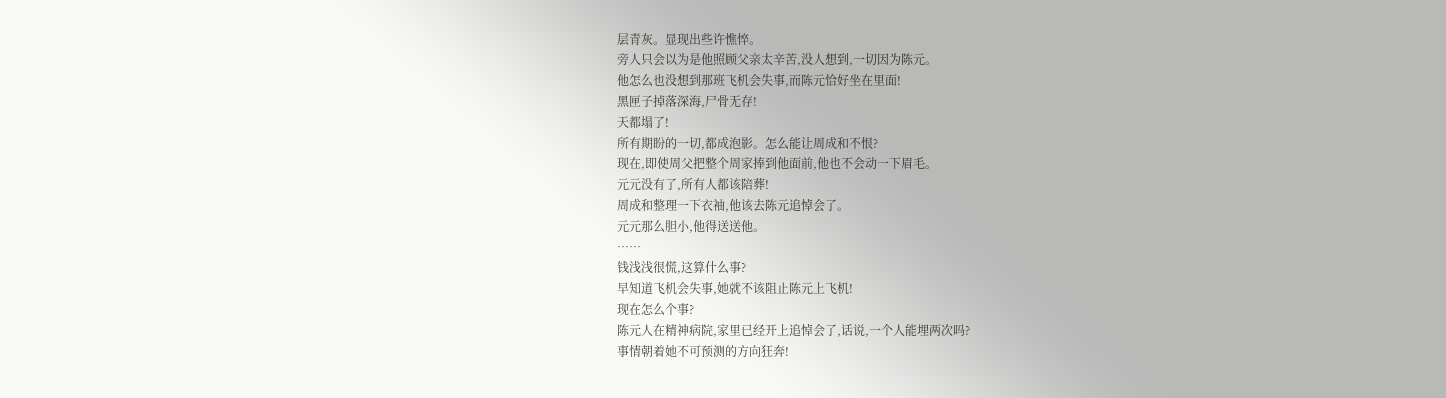层青灰。显现出些许憔悴。
旁人只会以为是他照顾父亲太辛苦,没人想到,一切因为陈元。
他怎么也没想到那班飞机会失事,而陈元恰好坐在里面!
黑匣子掉落深海,尸骨无存!
天都塌了!
所有期盼的一切,都成泡影。怎么能让周成和不恨?
现在,即使周父把整个周家捧到他面前,他也不会动一下眉毛。
元元没有了,所有人都该陪葬!
周成和整理一下衣袖,他该去陈元追悼会了。
元元那么胆小,他得送送他。
……
钱浅浅很慌,这算什么事?
早知道飞机会失事,她就不该阻止陈元上飞机!
现在怎么个事?
陈元人在精神病院,家里已经开上追悼会了,话说,一个人能埋两次吗?
事情朝着她不可预测的方向狂奔!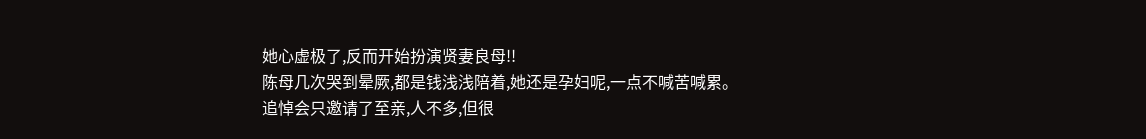她心虚极了,反而开始扮演贤妻良母!!
陈母几次哭到晕厥,都是钱浅浅陪着,她还是孕妇呢,一点不喊苦喊累。
追悼会只邀请了至亲,人不多,但很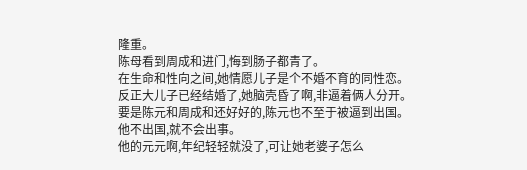隆重。
陈母看到周成和进门,悔到肠子都青了。
在生命和性向之间,她情愿儿子是个不婚不育的同性恋。
反正大儿子已经结婚了,她脑壳昏了啊,非逼着俩人分开。
要是陈元和周成和还好好的,陈元也不至于被逼到出国。
他不出国,就不会出事。
他的元元啊,年纪轻轻就没了,可让她老婆子怎么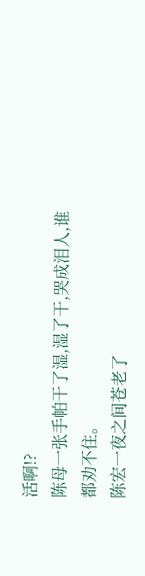活啊!?
陈母一张手帕干了湿,湿了干,哭成泪人,谁都劝不住。
陈宏一夜之间苍老了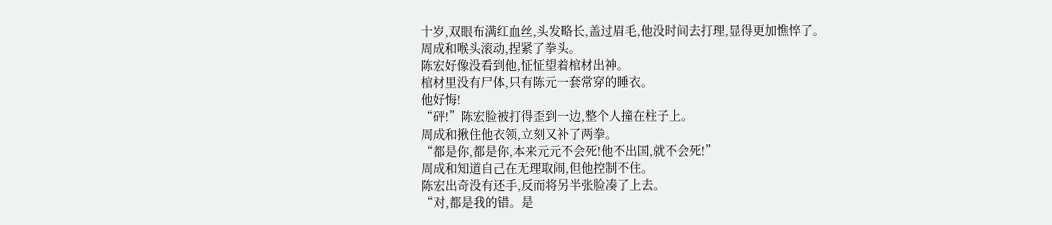十岁,双眼布满红血丝,头发略长,盖过眉毛,他没时间去打理,显得更加憔悴了。
周成和喉头滚动,捏紧了拳头。
陈宏好像没看到他,怔怔望着棺材出神。
棺材里没有尸体,只有陈元一套常穿的睡衣。
他好悔!
“砰!”陈宏脸被打得歪到一边,整个人撞在柱子上。
周成和揪住他衣领,立刻又补了两拳。
“都是你,都是你,本来元元不会死!他不出国,就不会死!”
周成和知道自己在无理取闹,但他控制不住。
陈宏出奇没有还手,反而将另半张脸凑了上去。
“对,都是我的错。是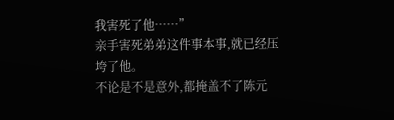我害死了他……”
亲手害死弟弟这件事本事,就已经压垮了他。
不论是不是意外,都掩盖不了陈元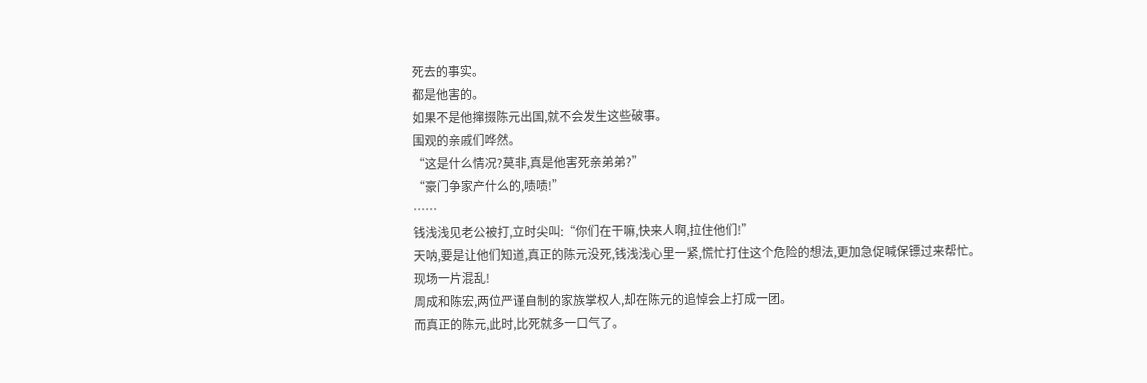死去的事实。
都是他害的。
如果不是他撺掇陈元出国,就不会发生这些破事。
围观的亲戚们哗然。
“这是什么情况?莫非,真是他害死亲弟弟?”
“豪门争家产什么的,啧啧!”
……
钱浅浅见老公被打,立时尖叫:“你们在干嘛,快来人啊,拉住他们!”
天呐,要是让他们知道,真正的陈元没死,钱浅浅心里一紧,慌忙打住这个危险的想法,更加急促喊保镖过来帮忙。
现场一片混乱!
周成和陈宏,两位严谨自制的家族掌权人,却在陈元的追悼会上打成一团。
而真正的陈元,此时,比死就多一口气了。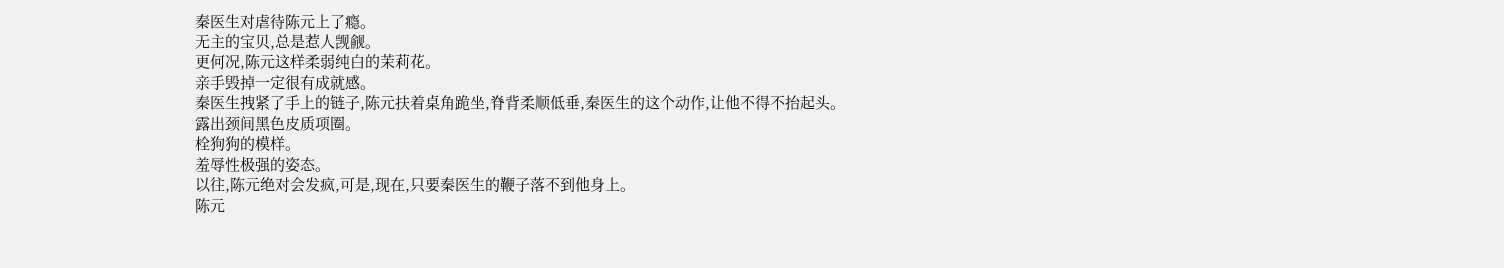秦医生对虐待陈元上了瘾。
无主的宝贝,总是惹人觊觎。
更何况,陈元这样柔弱纯白的茉莉花。
亲手毁掉一定很有成就感。
秦医生拽紧了手上的链子,陈元扶着桌角跪坐,脊背柔顺低垂,秦医生的这个动作,让他不得不抬起头。
露出颈间黑色皮质项圈。
栓狗狗的模样。
羞辱性极强的姿态。
以往,陈元绝对会发疯,可是,现在,只要秦医生的鞭子落不到他身上。
陈元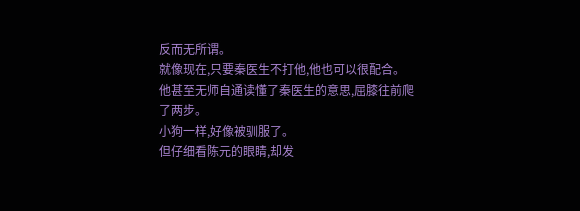反而无所谓。
就像现在,只要秦医生不打他,他也可以很配合。
他甚至无师自通读懂了秦医生的意思,屈膝往前爬了两步。
小狗一样,好像被驯服了。
但仔细看陈元的眼睛,却发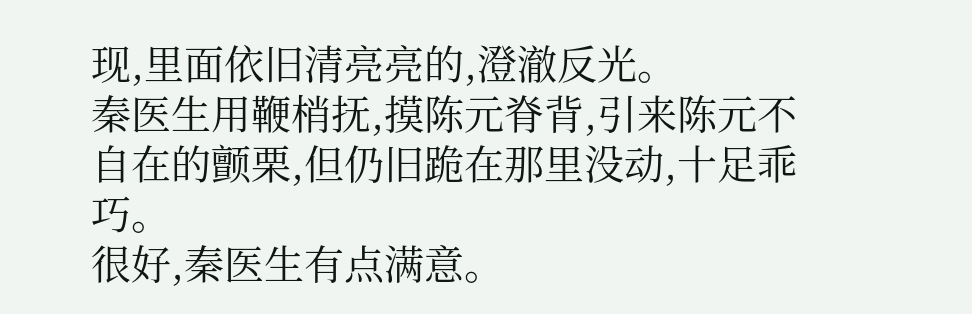现,里面依旧清亮亮的,澄澈反光。
秦医生用鞭梢抚,摸陈元脊背,引来陈元不自在的颤栗,但仍旧跪在那里没动,十足乖巧。
很好,秦医生有点满意。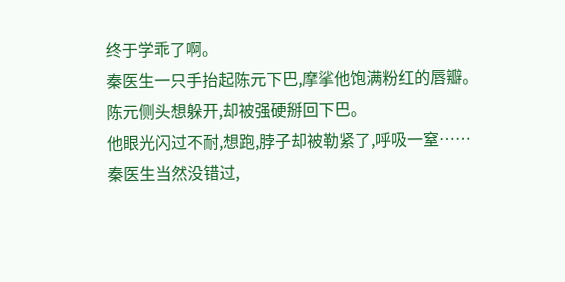终于学乖了啊。
秦医生一只手抬起陈元下巴,摩挲他饱满粉红的唇瓣。
陈元侧头想躲开,却被强硬掰回下巴。
他眼光闪过不耐,想跑,脖子却被勒紧了,呼吸一窒……
秦医生当然没错过,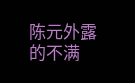陈元外露的不满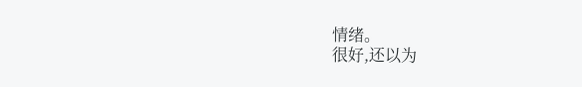情绪。
很好,还以为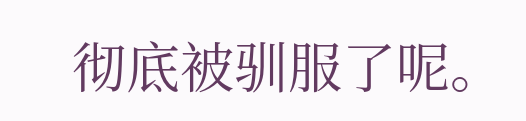彻底被驯服了呢。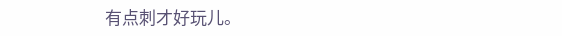有点刺才好玩儿。